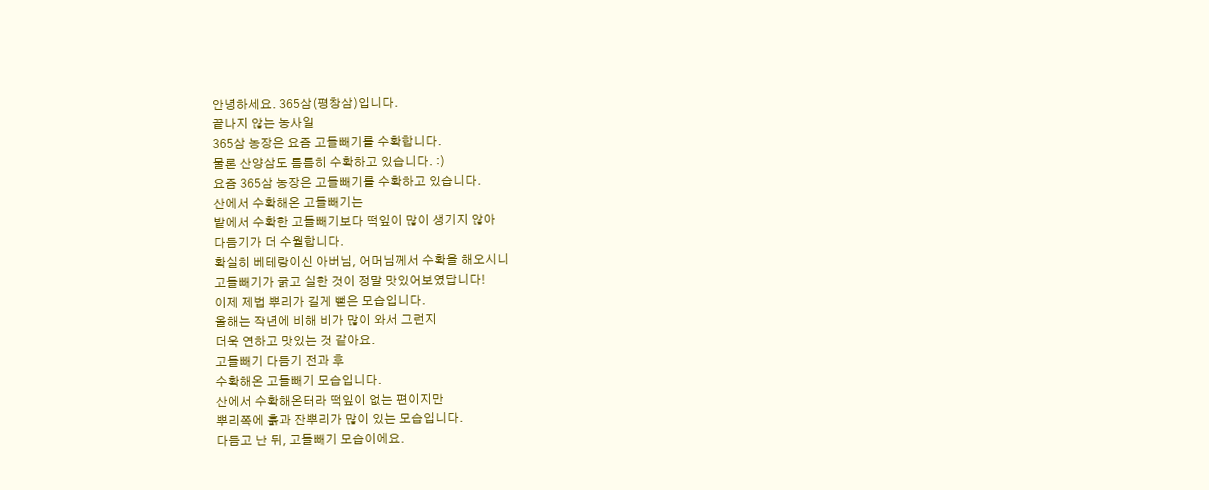안녕하세요. 365삼(평창삼)입니다.
끝나지 않는 농사일
365삼 농장은 요즘 고들빼기를 수확합니다.
물론 산양삼도 틈틈히 수확하고 있습니다. :)
요즘 365삼 농장은 고들빼기를 수확하고 있습니다.
산에서 수확해온 고들빼기는
밭에서 수확한 고들빼기보다 떡잎이 많이 생기지 않아
다듬기가 더 수월합니다.
확실히 베테랑이신 아버님, 어머님께서 수확을 해오시니
고들빼기가 굵고 실한 것이 정말 맛있어보였답니다!
이제 제법 뿌리가 길게 뻗은 모습입니다.
올해는 작년에 비해 비가 많이 와서 그런지
더욱 연하고 맛있는 것 같아요.
고들빼기 다듬기 전과 후
수확해온 고들빼기 모습입니다.
산에서 수확해온터라 떡잎이 없는 편이지만
뿌리쪽에 흙과 잔뿌리가 많이 있는 모습입니다.
다듬고 난 뒤, 고들빼기 모습이에요.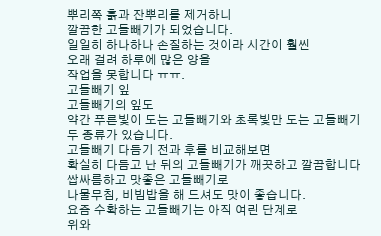뿌리쪽 흙과 잔뿌리를 제거하니
깔끔한 고들빼기가 되었습니다.
일일히 하나하나 손질하는 것이라 시간이 훨씬
오래 걸려 하루에 많은 양을
작업을 못합니다 ㅠㅠ.
고들빼기 잎
고들빼기의 잎도
약간 푸른빛이 도는 고들빼기와 초록빛만 도는 고들빼기
두 종류가 있습니다.
고들빼기 다듬기 전과 후를 비교해보면
확실히 다듬고 난 뒤의 고들빼기가 깨끗하고 깔끔합니다
쌉싸름하고 맛좋은 고들빼기로
나물무침, 비빔밥을 해 드셔도 맛이 좋습니다.
요즘 수확하는 고들빼기는 아직 여린 단계로
위와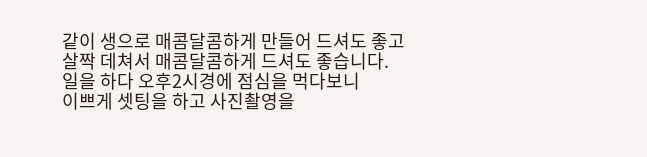같이 생으로 매콤달콤하게 만들어 드셔도 좋고
살짝 데쳐서 매콤달콤하게 드셔도 좋습니다.
일을 하다 오후2시경에 점심을 먹다보니
이쁘게 셋팅을 하고 사진촬영을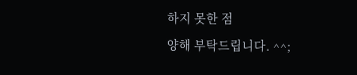하지 못한 점
양해 부탁드립니다. ^^;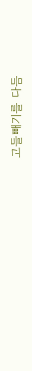고들빼기를 다듬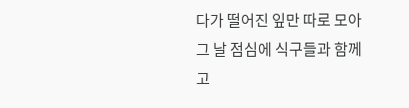다가 떨어진 잎만 따로 모아
그 날 점심에 식구들과 함께
고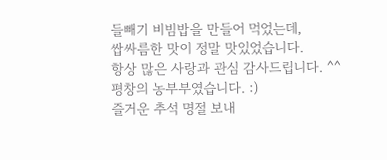들빼기 비빔밥을 만들어 먹었는데,
쌉싸름한 맛이 정말 맛있었습니다.
항상 많은 사랑과 관심 감사드립니다. ^^
평창의 농부부였습니다. :)
즐거운 추석 명절 보내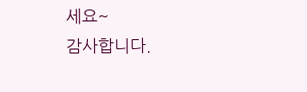세요~
감사합니다.